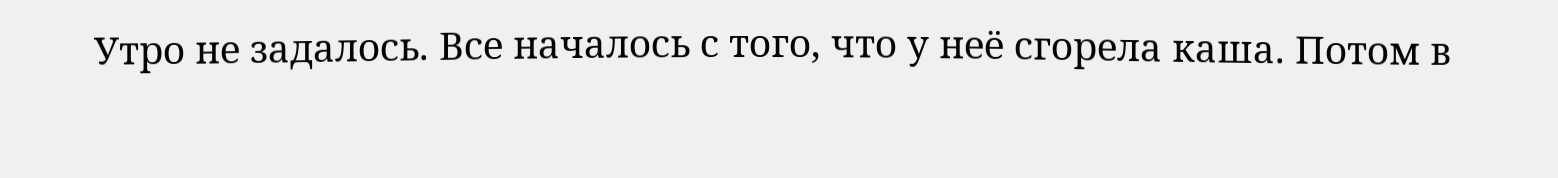Утро не задалось. Все началось с того, что у неё сгорела каша. Потом в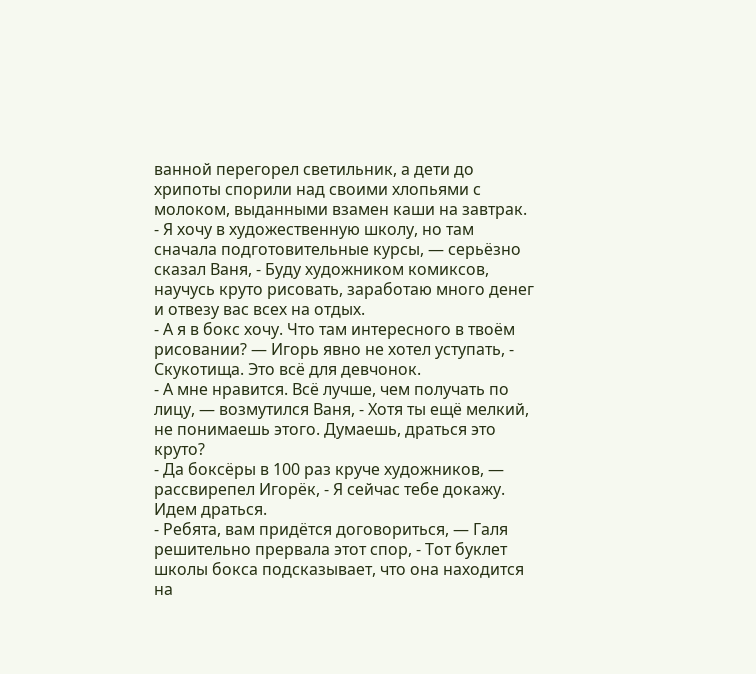ванной перегорел светильник, а дети до хрипоты спорили над своими хлопьями с молоком, выданными взамен каши на завтрак.
- Я хочу в художественную школу, но там сначала подготовительные курсы, — серьёзно сказал Ваня, - Буду художником комиксов, научусь круто рисовать, заработаю много денег и отвезу вас всех на отдых.
- А я в бокс хочу. Что там интересного в твоём рисовании? — Игорь явно не хотел уступать, - Скукотища. Это всё для девчонок.
- А мне нравится. Всё лучше, чем получать по лицу, — возмутился Ваня, - Хотя ты ещё мелкий, не понимаешь этого. Думаешь, драться это круто?
- Да боксёры в 100 раз круче художников, — рассвирепел Игорёк, - Я сейчас тебе докажу. Идем драться.
- Ребята, вам придётся договориться, — Галя решительно прервала этот спор, - Тот буклет школы бокса подсказывает, что она находится на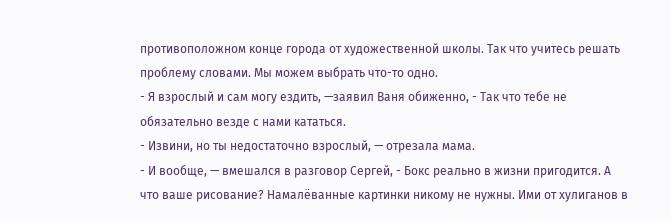противоположном конце города от художественной школы. Так что учитесь решать проблему словами. Мы можем выбрать что-то одно.
- Я взрослый и сам могу ездить, —заявил Ваня обиженно, - Так что тебе не обязательно везде с нами кататься.
- Извини, но ты недостаточно взрослый, — отрезала мама.
- И вообще, — вмешался в разговор Сергей, - Бокс реально в жизни пригодится. А что ваше рисование? Намалёванные картинки никому не нужны. Ими от хулиганов в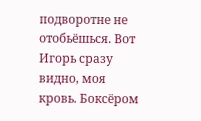подворотне не отобьёшься. Вот Игорь сразу видно, моя кровь. Боксёром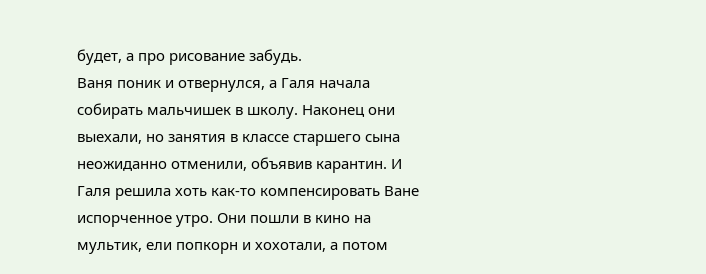будет, а про рисование забудь.
Ваня поник и отвернулся, а Галя начала собирать мальчишек в школу. Наконец они выехали, но занятия в классе старшего сына неожиданно отменили, объявив карантин. И Галя решила хоть как-то компенсировать Ване испорченное утро. Они пошли в кино на мультик, ели попкорн и хохотали, а потом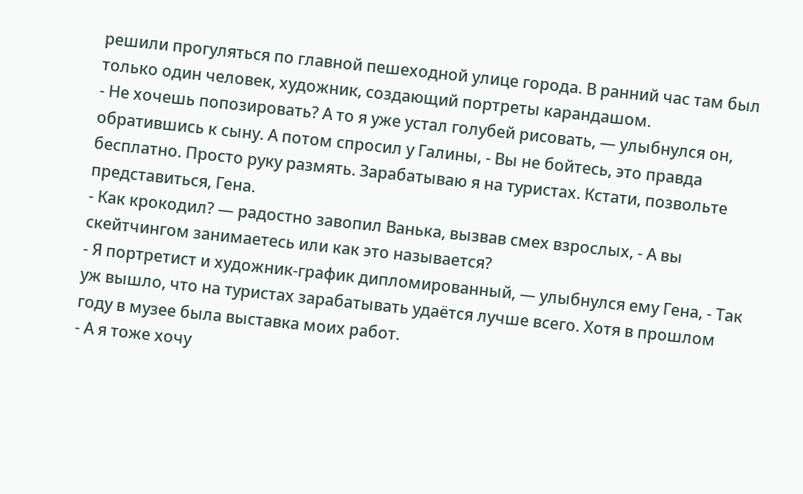решили прогуляться по главной пешеходной улице города. В ранний час там был только один человек, художник, создающий портреты карандашом.
- Не хочешь попозировать? А то я уже устал голубей рисовать, — улыбнулся он, обратившись к сыну. А потом спросил у Галины, - Вы не бойтесь, это правда бесплатно. Просто руку размять. Зарабатываю я на туристах. Кстати, позвольте представиться, Гена.
- Как крокодил? — радостно завопил Ванька, вызвав смех взрослых, - А вы скейтчингом занимаетесь или как это называется?
- Я портретист и художник-график дипломированный, — улыбнулся ему Гена, - Так уж вышло, что на туристах зарабатывать удаётся лучше всего. Хотя в прошлом году в музее была выставка моих работ.
- А я тоже хочу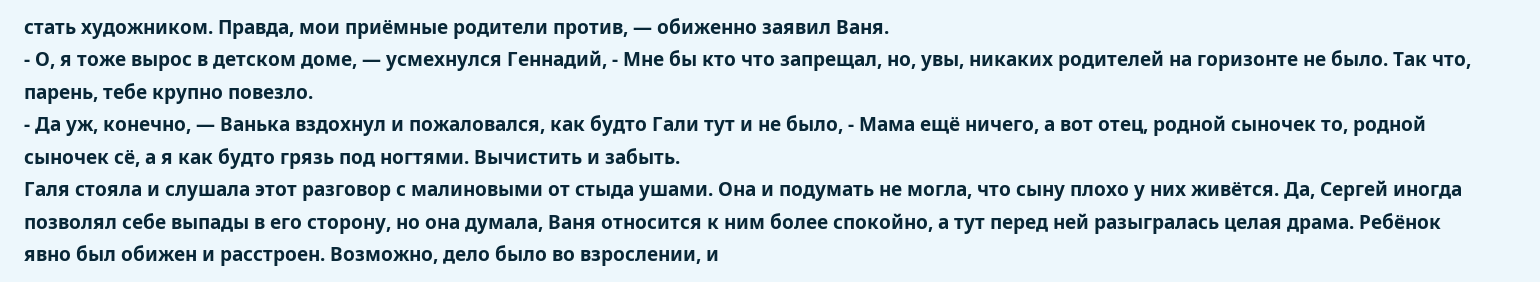стать художником. Правда, мои приёмные родители против, — обиженно заявил Ваня.
- О, я тоже вырос в детском доме, — усмехнулся Геннадий, - Мне бы кто что запрещал, но, увы, никаких родителей на горизонте не было. Так что, парень, тебе крупно повезло.
- Да уж, конечно, — Ванька вздохнул и пожаловался, как будто Гали тут и не было, - Мама ещё ничего, а вот отец, родной сыночек то, родной сыночек сё, а я как будто грязь под ногтями. Вычистить и забыть.
Галя стояла и слушала этот разговор с малиновыми от стыда ушами. Она и подумать не могла, что сыну плохо у них живётся. Да, Сергей иногда позволял себе выпады в его сторону, но она думала, Ваня относится к ним более спокойно, а тут перед ней разыгралась целая драма. Ребёнок явно был обижен и расстроен. Возможно, дело было во взрослении, и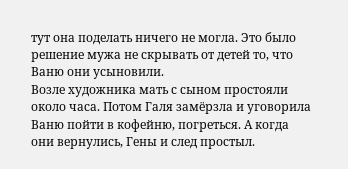тут она поделать ничего не могла. Это было решение мужа не скрывать от детей то, что Ваню они усыновили.
Возле художника мать с сыном простояли около часа. Потом Галя замёрзла и уговорила Ваню пойти в кофейню, погреться. А когда они вернулись, Гены и след простыл.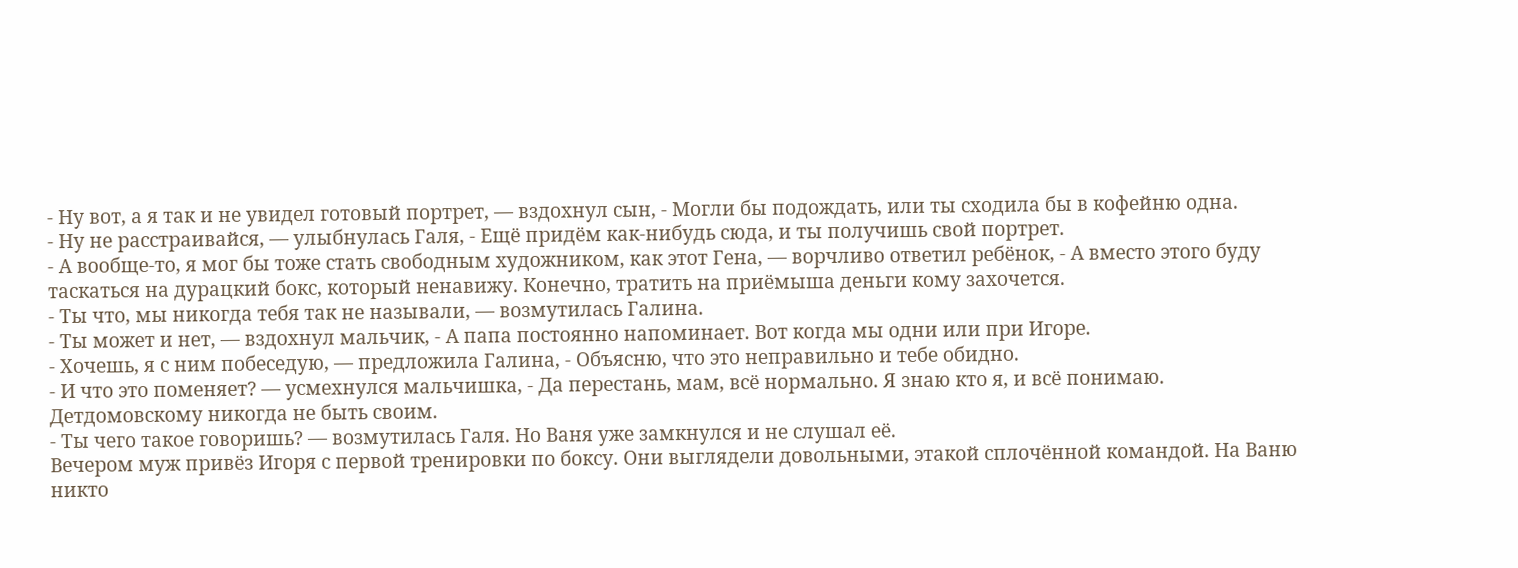- Ну вот, а я так и не увидел готовый портрет, — вздохнул сын, - Могли бы подождать, или ты сходила бы в кофейню одна.
- Ну не расстраивайся, — улыбнулась Галя, - Ещё придём как-нибудь сюда, и ты получишь свой портрет.
- А вообще-то, я мог бы тоже стать свободным художником, как этот Гена, — ворчливо ответил ребёнок, - А вместо этого буду таскаться на дурацкий бокс, который ненавижу. Конечно, тратить на приёмыша деньги кому захочется.
- Ты что, мы никогда тебя так не называли, — возмутилась Галина.
- Ты может и нет, — вздохнул мальчик, - А папа постоянно напоминает. Вот когда мы одни или при Игоре.
- Хочешь, я с ним побеседую, — предложила Галина, - Объясню, что это неправильно и тебе обидно.
- И что это поменяет? — усмехнулся мальчишка, - Да перестань, мам, всё нормально. Я знаю кто я, и всё понимаю. Детдомовскому никогда не быть своим.
- Ты чего такое говоришь? — возмутилась Галя. Но Ваня уже замкнулся и не слушал её.
Вечером муж привёз Игоря с первой тренировки по боксу. Они выглядели довольными, этакой сплочённой командой. На Ваню никто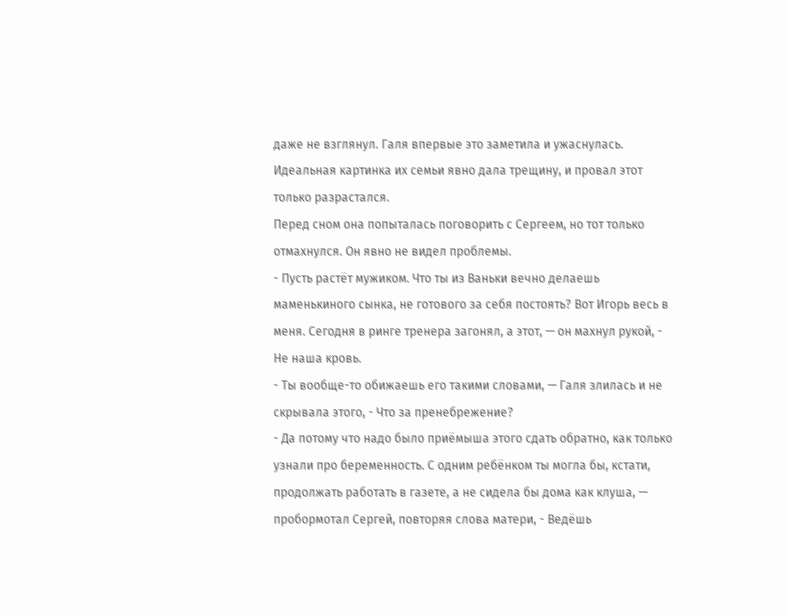даже не взглянул. Галя впервые это заметила и ужаснулась. Идеальная картинка их семьи явно дала трещину, и провал этот только разрастался.
Перед сном она попыталась поговорить с Сергеем, но тот только отмахнулся. Он явно не видел проблемы.
- Пусть растёт мужиком. Что ты из Ваньки вечно делаешь маменькиного сынка, не готового за себя постоять? Вот Игорь весь в меня. Сегодня в ринге тренера загонял, а этот, — он махнул рукой, - Не наша кровь.
- Ты вообще-то обижаешь его такими словами, — Галя злилась и не скрывала этого, - Что за пренебрежение?
- Да потому что надо было приёмыша этого сдать обратно, как только узнали про беременность. С одним ребёнком ты могла бы, кстати, продолжать работать в газете, а не сидела бы дома как клуша, — пробормотал Сергей, повторяя слова матери, - Ведёшь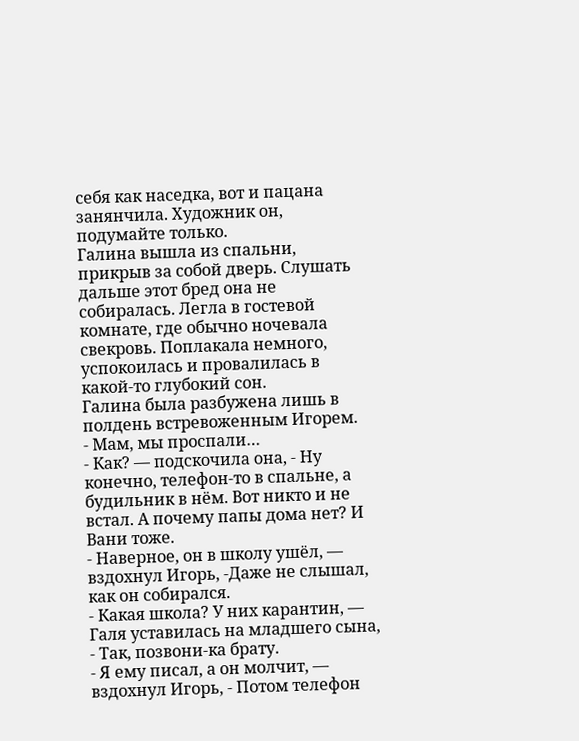себя как наседка, вот и пацана занянчила. Художник он, подумайте только.
Галина вышла из спальни, прикрыв за собой дверь. Слушать дальше этот бред она не собиралась. Легла в гостевой комнате, где обычно ночевала свекровь. Поплакала немного, успокоилась и провалилась в какой-то глубокий сон.
Галина была разбужена лишь в полдень встревоженным Игорем.
- Мам, мы проспали…
- Как? — подскочила она, - Ну конечно, телефон-то в спальне, а будильник в нём. Вот никто и не встал. А почему папы дома нет? И Вани тоже.
- Наверное, он в школу ушёл, — вздохнул Игорь, -Даже не слышал, как он собирался.
- Какая школа? У них карантин, — Галя уставилась на младшего сына, - Так, позвони-ка брату.
- Я ему писал, а он молчит, — вздохнул Игорь, - Потом телефон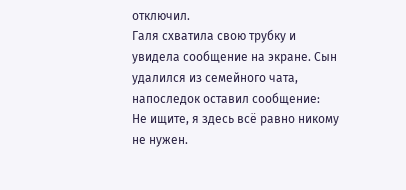отключил.
Галя схватила свою трубку и увидела сообщение на экране. Сын удалился из семейного чата, напоследок оставил сообщение:
Не ищите, я здесь всё равно никому не нужен.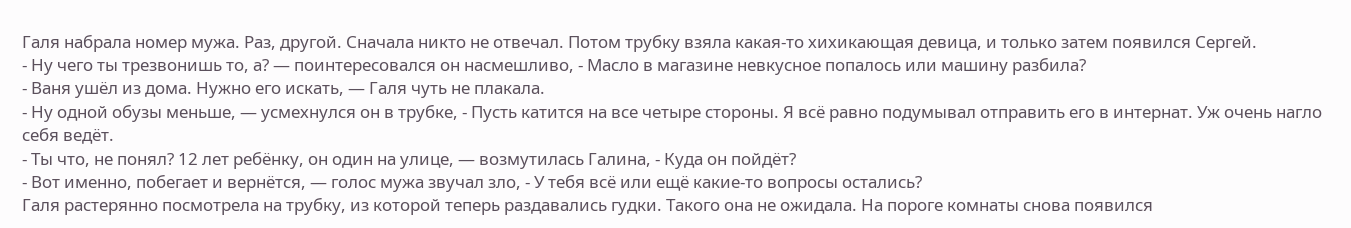Галя набрала номер мужа. Раз, другой. Сначала никто не отвечал. Потом трубку взяла какая-то хихикающая девица, и только затем появился Сергей.
- Ну чего ты трезвонишь то, а? — поинтересовался он насмешливо, - Масло в магазине невкусное попалось или машину разбила?
- Ваня ушёл из дома. Нужно его искать, — Галя чуть не плакала.
- Ну одной обузы меньше, — усмехнулся он в трубке, - Пусть катится на все четыре стороны. Я всё равно подумывал отправить его в интернат. Уж очень нагло себя ведёт.
- Ты что, не понял? 12 лет ребёнку, он один на улице, — возмутилась Галина, - Куда он пойдёт?
- Вот именно, побегает и вернётся, — голос мужа звучал зло, - У тебя всё или ещё какие-то вопросы остались?
Галя растерянно посмотрела на трубку, из которой теперь раздавались гудки. Такого она не ожидала. На пороге комнаты снова появился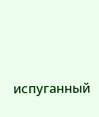испуганный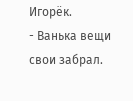Игорёк.
- Ванька вещи свои забрал.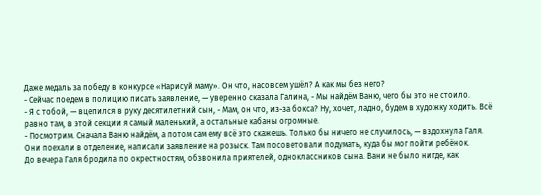Даже медаль за победу в конкурсе «Нарисуй маму». Он что, насовсем ушёл? А как мы без него?
- Сейчас поедем в полицию писать заявление, — уверенно сказала Галина, - Мы найдём Ваню, чего бы это не стоило.
- Я с тобой, — вцепился в руку десятилетний сын, - Мам, он что, из-за бокса? Ну, хочет, ладно, будем в художку ходить. Всё равно там, в этой секции я самый маленький, а остальные кабаны огромные.
- Посмотрим. Сначала Ваню найдём, а потом сам ему всё это скажешь. Только бы ничего не случилось, — вздохнула Галя.
Они поехали в отделение, написали заявление на розыск. Там посоветовали подумать, куда бы мог пойти ребёнок.
До вечера Галя бродила по окрестностям, обзвонила приятелей, одноклассников сына. Вани не было нигде, как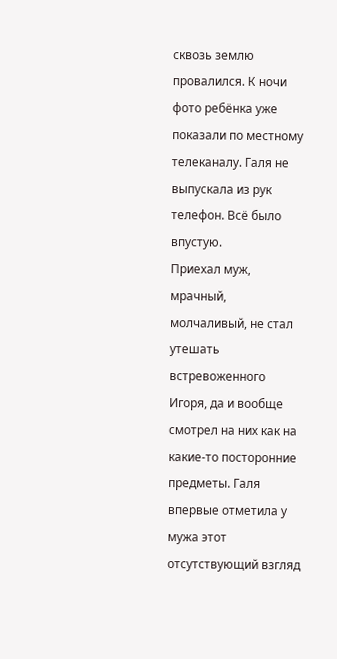сквозь землю провалился. К ночи фото ребёнка уже показали по местному телеканалу. Галя не выпускала из рук телефон. Всё было впустую.
Приехал муж, мрачный, молчаливый, не стал утешать встревоженного Игоря, да и вообще смотрел на них как на какие-то посторонние предметы. Галя впервые отметила у мужа этот отсутствующий взгляд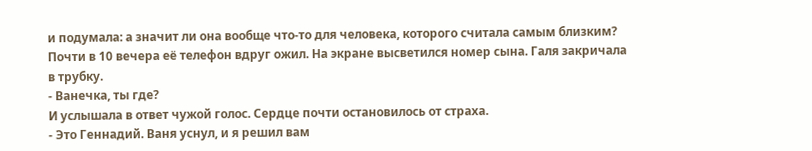и подумала: а значит ли она вообще что-то для человека, которого считала самым близким?
Почти в 10 вечера её телефон вдруг ожил. На экране высветился номер сына. Галя закричала в трубку.
- Ванечка, ты где?
И услышала в ответ чужой голос. Сердце почти остановилось от страха.
- Это Геннадий. Ваня уснул, и я решил вам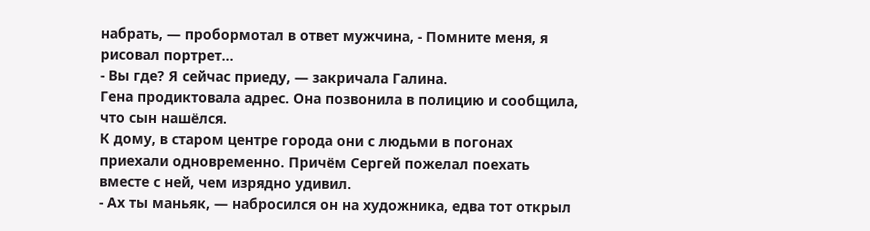набрать, — пробормотал в ответ мужчина, - Помните меня, я рисовал портрет…
- Вы где? Я сейчас приеду, — закричала Галина.
Гена продиктовала адрес. Она позвонила в полицию и сообщила, что сын нашёлся.
К дому, в старом центре города они с людьми в погонах приехали одновременно. Причём Сергей пожелал поехать вместе с ней, чем изрядно удивил.
- Ах ты маньяк, — набросился он на художника, едва тот открыл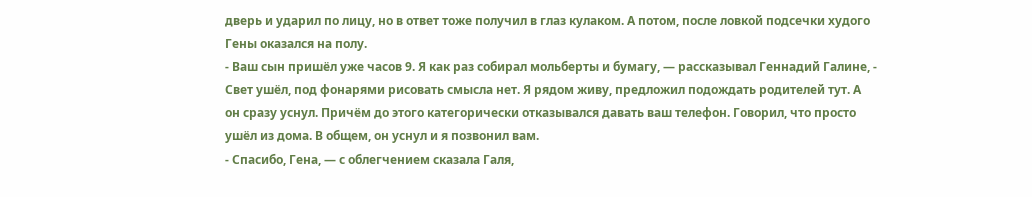дверь и ударил по лицу, но в ответ тоже получил в глаз кулаком. А потом, после ловкой подсечки худого Гены оказался на полу.
- Ваш сын пришёл уже часов 9. Я как раз собирал мольберты и бумагу, — рассказывал Геннадий Галине, - Свет ушёл, под фонарями рисовать смысла нет. Я рядом живу, предложил подождать родителей тут. А он сразу уснул. Причём до этого категорически отказывался давать ваш телефон. Говорил, что просто ушёл из дома. В общем, он уснул и я позвонил вам.
- Спасибо, Гена, — с облегчением сказала Галя,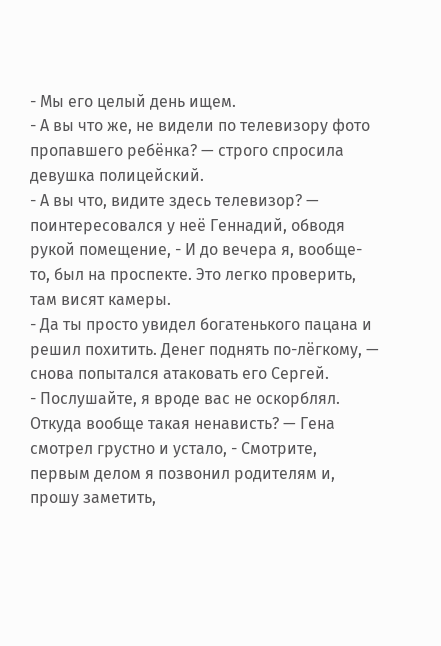- Мы его целый день ищем.
- А вы что же, не видели по телевизору фото пропавшего ребёнка? — строго спросила девушка полицейский.
- А вы что, видите здесь телевизор? — поинтересовался у неё Геннадий, обводя рукой помещение, - И до вечера я, вообще-то, был на проспекте. Это легко проверить, там висят камеры.
- Да ты просто увидел богатенького пацана и решил похитить. Денег поднять по-лёгкому, — снова попытался атаковать его Сергей.
- Послушайте, я вроде вас не оскорблял. Откуда вообще такая ненависть? — Гена смотрел грустно и устало, - Смотрите, первым делом я позвонил родителям и, прошу заметить,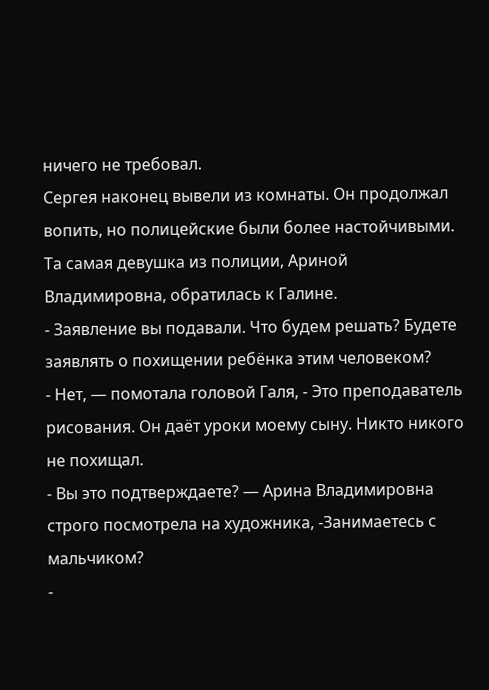ничего не требовал.
Сергея наконец вывели из комнаты. Он продолжал вопить, но полицейские были более настойчивыми. Та самая девушка из полиции, Ариной Владимировна, обратилась к Галине.
- Заявление вы подавали. Что будем решать? Будете заявлять о похищении ребёнка этим человеком?
- Нет, — помотала головой Галя, - Это преподаватель рисования. Он даёт уроки моему сыну. Никто никого не похищал.
- Вы это подтверждаете? — Арина Владимировна строго посмотрела на художника, -Занимаетесь с мальчиком?
-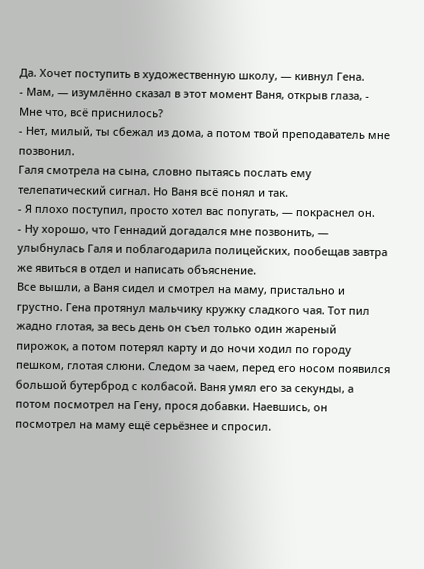Да. Хочет поступить в художественную школу, — кивнул Гена.
- Мам, — изумлённо сказал в этот момент Ваня, открыв глаза, - Мне что, всё приснилось?
- Нет, милый, ты сбежал из дома, а потом твой преподаватель мне позвонил.
Галя смотрела на сына, словно пытаясь послать ему телепатический сигнал. Но Ваня всё понял и так.
- Я плохо поступил, просто хотел вас попугать, — покраснел он.
- Ну хорошо, что Геннадий догадался мне позвонить, — улыбнулась Галя и поблагодарила полицейских, пообещав завтра же явиться в отдел и написать объяснение.
Все вышли, а Ваня сидел и смотрел на маму, пристально и грустно. Гена протянул мальчику кружку сладкого чая. Тот пил жадно глотая, за весь день он съел только один жареный пирожок, а потом потерял карту и до ночи ходил по городу пешком, глотая слюни. Следом за чаем, перед его носом появился большой бутерброд с колбасой. Ваня умял его за секунды, а потом посмотрел на Гену, прося добавки. Наевшись, он посмотрел на маму ещё серьёзнее и спросил.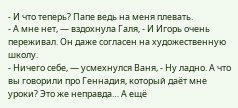- И что теперь? Папе ведь на меня плевать.
- А мне нет, — вздохнула Галя, - И Игорь очень переживал. Он даже согласен на художественную школу.
- Ничего себе, — усмехнулся Ваня, - Ну ладно. А что вы говорили про Геннадия, который даёт мне уроки? Это же неправда… А ещё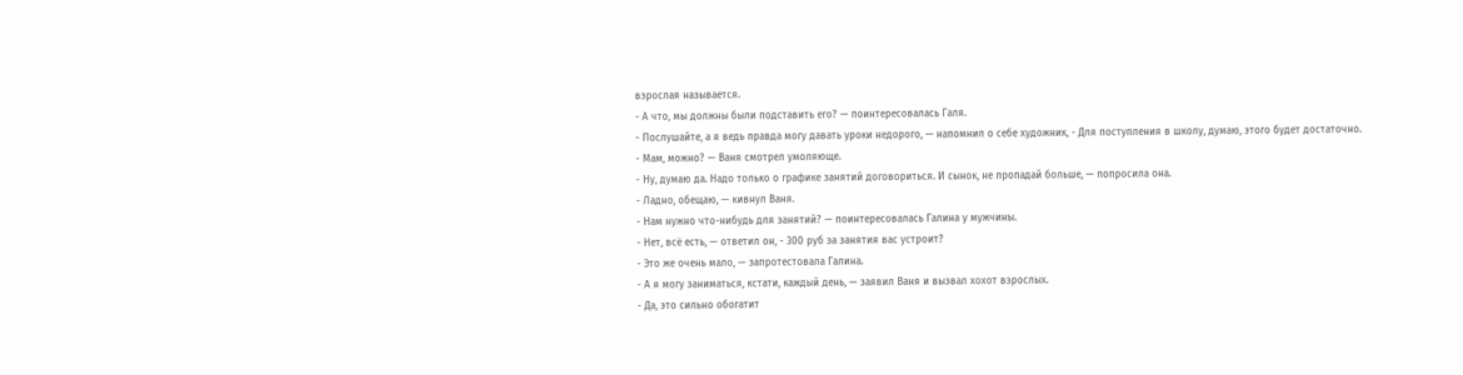взрослая называется.
- А что, мы должны были подставить его? — поинтересовалась Галя.
- Послушайте, а я ведь правда могу давать уроки недорого, — напомнил о себе художник, - Для поступления в школу, думаю, этого будет достаточно.
- Мам, можно? — Ваня смотрел умоляюще.
- Ну, думаю да. Надо только о графике занятий договориться. И сынок, не пропадай больше, — попросила она.
- Ладно, обещаю, — кивнул Ваня.
- Нам нужно что-нибудь для занятий? — поинтересовалась Галина у мужчины.
- Нет, всё есть, — ответил он, - 300 руб за занятия вас устроит?
- Это же очень мало, — запротестовала Галина.
- А я могу заниматься, кстати, каждый день, — заявил Ваня и вызвал хохот взрослых.
- Да, это сильно обогатит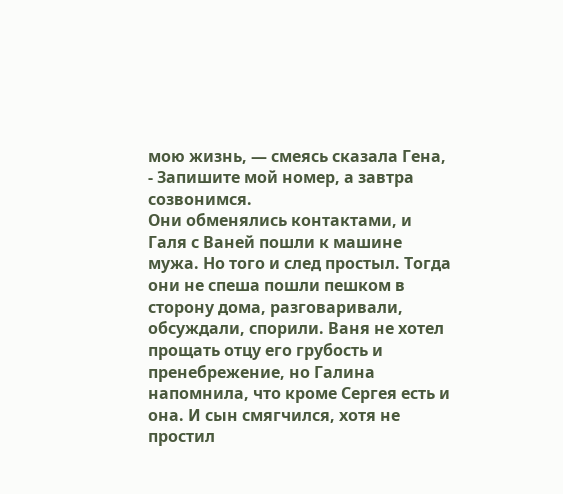мою жизнь, — смеясь сказала Гена, - Запишите мой номер, а завтра созвонимся.
Они обменялись контактами, и Галя с Ваней пошли к машине мужа. Но того и след простыл. Тогда они не спеша пошли пешком в сторону дома, разговаривали, обсуждали, спорили. Ваня не хотел прощать отцу его грубость и пренебрежение, но Галина напомнила, что кроме Сергея есть и она. И сын смягчился, хотя не простил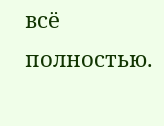всё полностью.